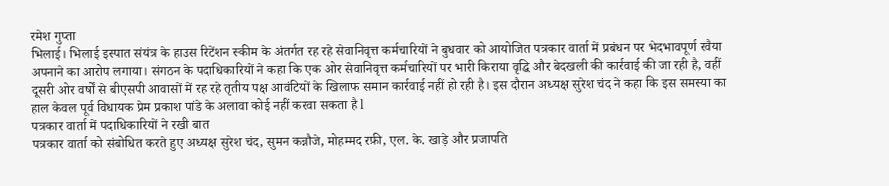रमेश गुप्ता
भिलाई। भिलाई इस्पात संयंत्र के हाउस रिटेंशन स्कीम के अंतर्गत रह रहे सेवानिवृत्त कर्मचारियों ने बुधवार को आयोजित पत्रकार वार्ता में प्रबंधन पर भेदभावपूर्ण रवैया अपनाने का आरोप लगाया। संगठन के पदाधिकारियों ने कहा कि एक ओर सेवानिवृत्त कर्मचारियों पर भारी किराया वृद्धि और बेदखली की कार्रवाई की जा रही है, वहीं दूसरी ओर वर्षों से बीएसपी आवासों में रह रहे तृतीय पक्ष आवंटियों के खिलाफ समान कार्रवाई नहीं हो रही है। इस दौरान अध्यक्ष सुरेश चंद ने कहा कि इस समस्या का हाल केवल पूर्व विधायक प्रेम प्रकाश पांडे के अलावा कोई नहीं करवा सकता है l
पत्रकार वार्ता में पदाधिकारियों ने रखी बात
पत्रकार वार्ता को संबोधित करते हुए अध्यक्ष सुरेश चंद, सुमन कन्नौजे, मोहम्मद रफ़ी, एल. के. खाड़े और प्रजापति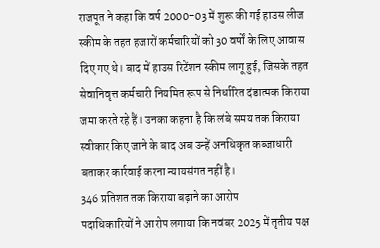राजपूत ने कहा कि वर्ष 2000-03 में शुरू की गई हाउस लीज स्कीम के तहत हजारों कर्मचारियों को 30 वर्षों के लिए आवास दिए गए थे। बाद में हाउस रिटेंशन स्कीम लागू हुई, जिसके तहत सेवानिवृत्त कर्मचारी नियमित रूप से निर्धारित दंडात्मक किराया जमा करते रहे हैं। उनका कहना है कि लंबे समय तक किराया स्वीकार किए जाने के बाद अब उन्हें अनधिकृत कब्जाधारी बताकर कार्रवाई करना न्यायसंगत नहीं है।
346 प्रतिशत तक किराया बढ़ाने का आरोप
पदाधिकारियों ने आरोप लगाया कि नवंबर 2025 में तृतीय पक्ष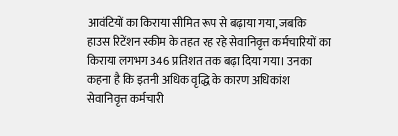आवंटियों का किराया सीमित रूप से बढ़ाया गया, जबकि हाउस रिटेंशन स्कीम के तहत रह रहे सेवानिवृत्त कर्मचारियों का किराया लगभग 346 प्रतिशत तक बढ़ा दिया गया। उनका कहना है कि इतनी अधिक वृद्धि के कारण अधिकांश सेवानिवृत्त कर्मचारी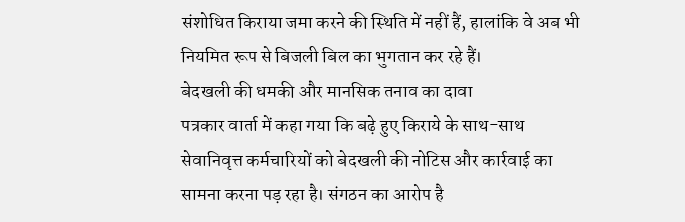संशोधित किराया जमा करने की स्थिति में नहीं हैं, हालांकि वे अब भी नियमित रूप से बिजली बिल का भुगतान कर रहे हैं।
बेदखली की धमकी और मानसिक तनाव का दावा
पत्रकार वार्ता में कहा गया कि बढ़े हुए किराये के साथ-साथ सेवानिवृत्त कर्मचारियों को बेदखली की नोटिस और कार्रवाई का सामना करना पड़ रहा है। संगठन का आरोप है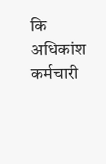कि अधिकांश कर्मचारी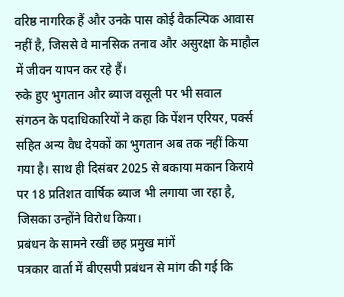वरिष्ठ नागरिक हैं और उनके पास कोई वैकल्पिक आवास नहीं है, जिससे वे मानसिक तनाव और असुरक्षा के माहौल में जीवन यापन कर रहे हैं।
रुके हुए भुगतान और ब्याज वसूली पर भी सवाल
संगठन के पदाधिकारियों ने कहा कि पेंशन एरियर, पर्क्स सहित अन्य वैध देयकों का भुगतान अब तक नहीं किया गया है। साथ ही दिसंबर 2025 से बकाया मकान किराये पर 18 प्रतिशत वार्षिक ब्याज भी लगाया जा रहा है, जिसका उन्होंने विरोध किया।
प्रबंधन के सामने रखीं छह प्रमुख मांगें
पत्रकार वार्ता में बीएसपी प्रबंधन से मांग की गई कि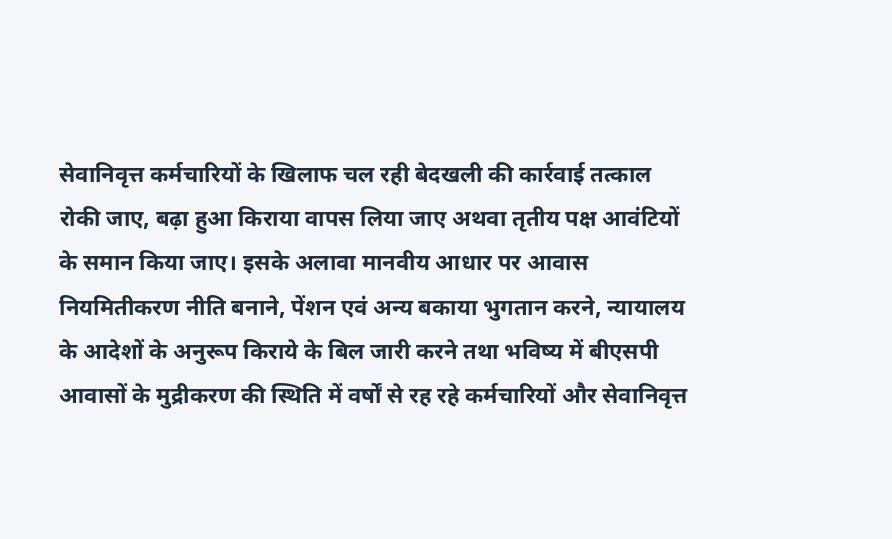सेवानिवृत्त कर्मचारियों के खिलाफ चल रही बेदखली की कार्रवाई तत्काल रोकी जाए, बढ़ा हुआ किराया वापस लिया जाए अथवा तृतीय पक्ष आवंटियों के समान किया जाए। इसके अलावा मानवीय आधार पर आवास नियमितीकरण नीति बनाने, पेंशन एवं अन्य बकाया भुगतान करने, न्यायालय के आदेशों के अनुरूप किराये के बिल जारी करने तथा भविष्य में बीएसपी आवासों के मुद्रीकरण की स्थिति में वर्षों से रह रहे कर्मचारियों और सेवानिवृत्त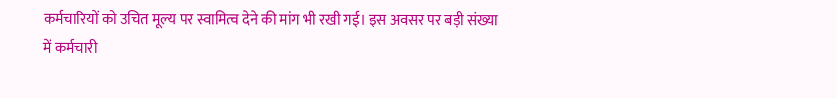कर्मचारियों को उचित मूल्य पर स्वामित्व देने की मांग भी रखी गई। इस अवसर पर बड़ी संख्या में कर्मचारी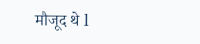मौजूद थे l